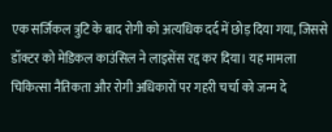एक सर्जिकल त्रुटि के बाद रोगी को अत्यधिक दर्द में छोड़ दिया गया, जिससे डॉक्टर को मेडिकल काउंसिल ने लाइसेंस रद्द कर दिया। यह मामला चिकित्सा नैतिकता और रोगी अधिकारों पर गहरी चर्चा को जन्म दे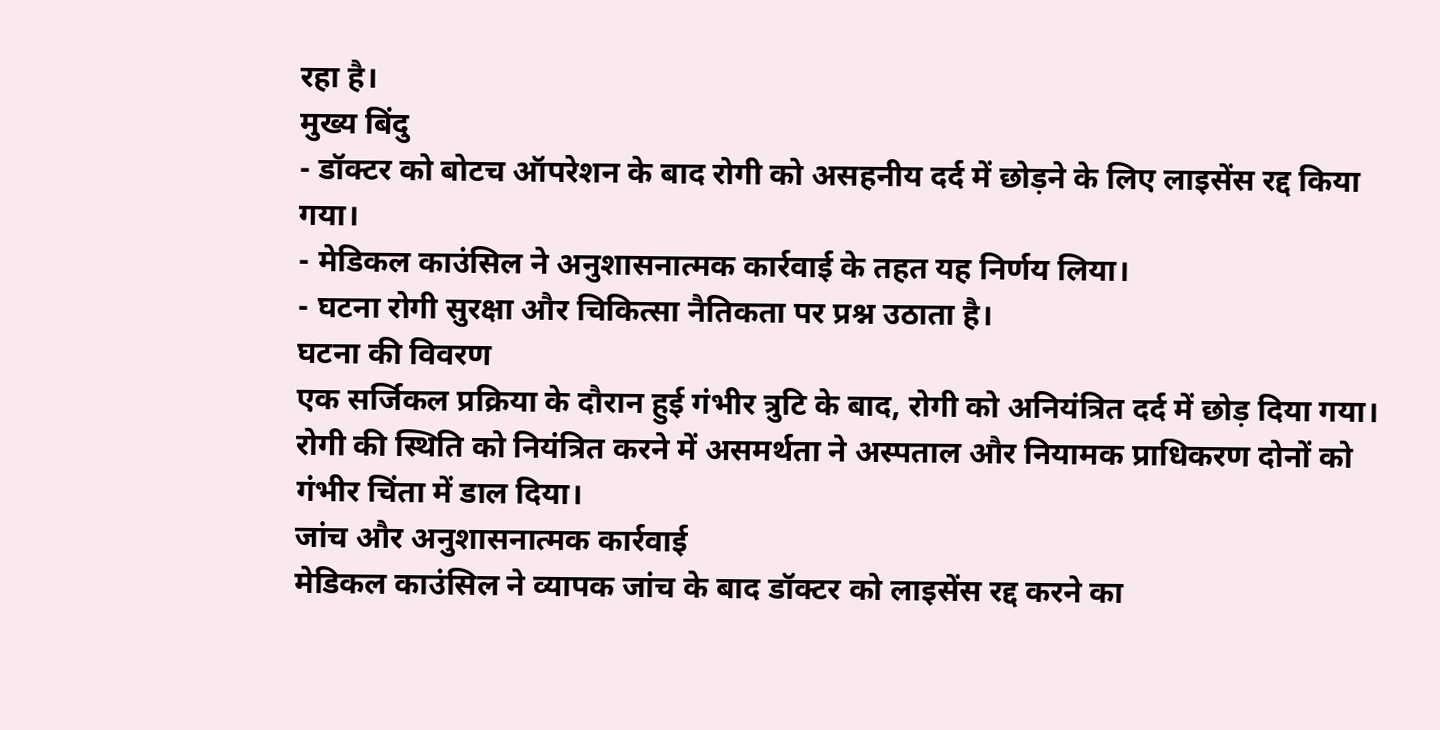रहा है।
मुख्य बिंदु
- डॉक्टर को बोटच ऑपरेशन के बाद रोगी को असहनीय दर्द में छोड़ने के लिए लाइसेंस रद्द किया गया।
- मेडिकल काउंसिल ने अनुशासनात्मक कार्रवाई के तहत यह निर्णय लिया।
- घटना रोगी सुरक्षा और चिकित्सा नैतिकता पर प्रश्न उठाता है।
घटना की विवरण
एक सर्जिकल प्रक्रिया के दौरान हुई गंभीर त्रुटि के बाद, रोगी को अनियंत्रित दर्द में छोड़ दिया गया। रोगी की स्थिति को नियंत्रित करने में असमर्थता ने अस्पताल और नियामक प्राधिकरण दोनों को गंभीर चिंता में डाल दिया।
जांच और अनुशासनात्मक कार्रवाई
मेडिकल काउंसिल ने व्यापक जांच के बाद डॉक्टर को लाइसेंस रद्द करने का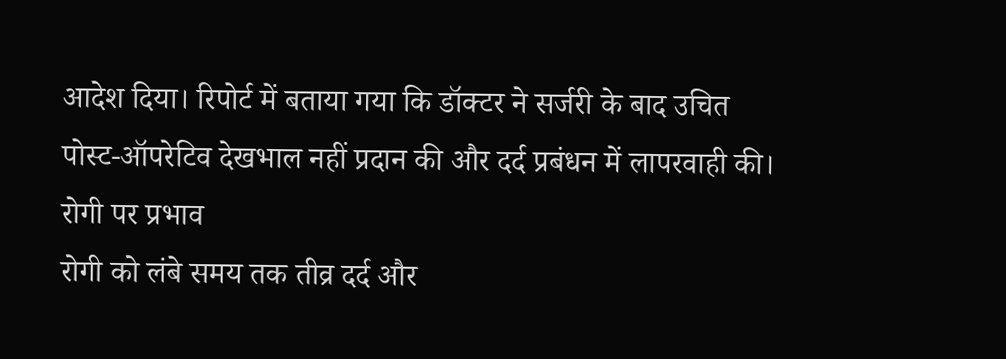आदेश दिया। रिपोर्ट में बताया गया कि डॉक्टर ने सर्जरी के बाद उचित पोस्ट‑ऑपरेटिव देखभाल नहीं प्रदान की और दर्द प्रबंधन में लापरवाही की।
रोगी पर प्रभाव
रोगी को लंबे समय तक तीव्र दर्द और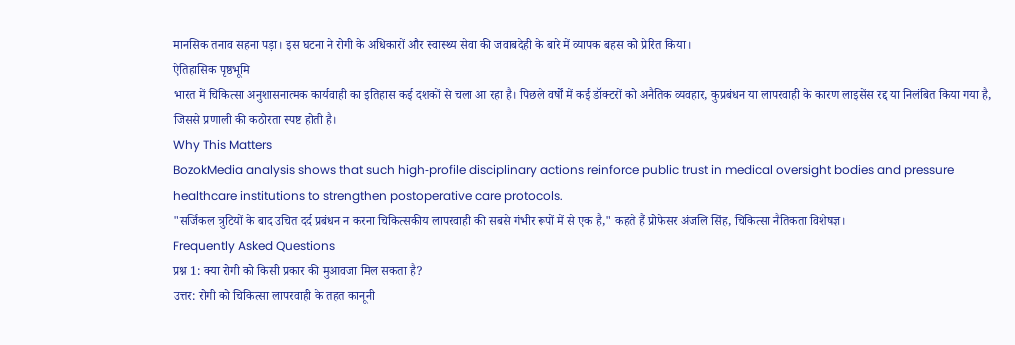मानसिक तनाव सहना पड़ा। इस घटना ने रोगी के अधिकारों और स्वास्थ्य सेवा की जवाबदेही के बारे में व्यापक बहस को प्रेरित किया।
ऐतिहासिक पृष्ठभूमि
भारत में चिकित्सा अनुशासनात्मक कार्यवाही का इतिहास कई दशकों से चला आ रहा है। पिछले वर्षों में कई डॉक्टरों को अनैतिक व्यवहार, कुप्रबंधन या लापरवाही के कारण लाइसेंस रद्द या निलंबित किया गया है, जिससे प्रणाली की कठोरता स्पष्ट होती है।
Why This Matters
BozokMedia analysis shows that such high‑profile disciplinary actions reinforce public trust in medical oversight bodies and pressure healthcare institutions to strengthen postoperative care protocols.
"सर्जिकल त्रुटियों के बाद उचित दर्द प्रबंधन न करना चिकित्सकीय लापरवाही की सबसे गंभीर रूपों में से एक है," कहते हैं प्रोफेसर अंजलि सिंह, चिकित्सा नैतिकता विशेषज्ञ।
Frequently Asked Questions
प्रश्न 1: क्या रोगी को किसी प्रकार की मुआवजा मिल सकता है?
उत्तर: रोगी को चिकित्सा लापरवाही के तहत कानूनी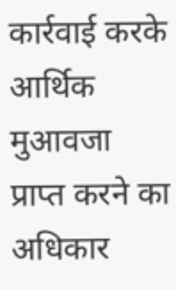कार्रवाई करके आर्थिक मुआवजा प्राप्त करने का अधिकार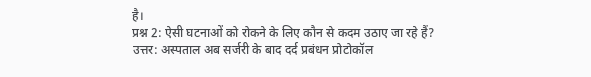है।
प्रश्न 2: ऐसी घटनाओं को रोकने के लिए कौन से कदम उठाए जा रहे हैं?
उत्तर: अस्पताल अब सर्जरी के बाद दर्द प्रबंधन प्रोटोकॉल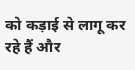को कड़ाई से लागू कर रहे हैं और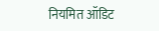नियमित ऑडिट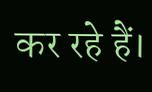कर रहे हैं।